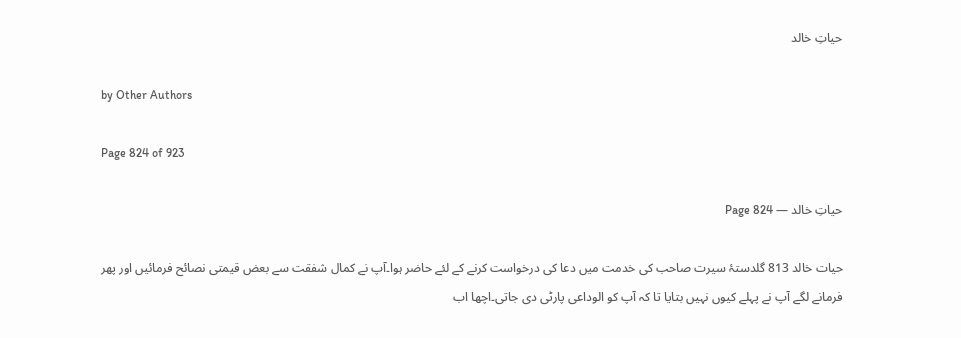حیاتِ خالد

by Other Authors

Page 824 of 923

حیاتِ خالد — Page 824

حیات خالد 813 گلدستۂ سیرت صاحب کی خدمت میں دعا کی درخواست کرنے کے لئے حاضر ہوا۔آپ نے کمال شفقت سے بعض قیمتی نصائح فرمائیں اور پھر فرمانے لگے آپ نے پہلے کیوں نہیں بتایا تا کہ آپ کو الوداعی پارٹی دی جاتی۔اچھا اب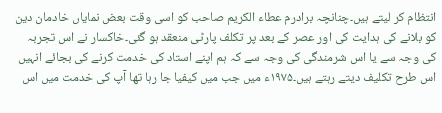انتظام کر لیتے ہیں۔چنانچہ برادرم عطاء الکریم صاحب کو اسی وقت بعض نمایاں خادمان دین کو بلانے کی ہدایت کی اور عصر کے بعد پر تکلف پارٹی منعقد ہو گئی۔خاکسار نے اس تجربہ کی وجہ سے یا اس شرمندگی کی وجہ سے کہ ہم اپنے استاد کی خدمت کرنے کی بجائے انہیں اس طرح تکلیف دیتے رہتے ہیں۔۱۹۷۵ء میں جب میں کیفیا جا رہا تھا آپ کی خدمت میں اس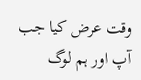وقت عرض کیا جب آپ اور ہم لوگ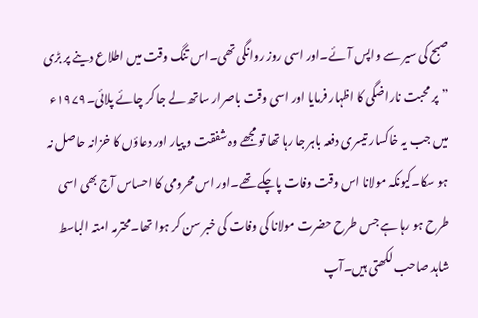صبح کی سیر سے واپس آئے۔اور اسی روز روانگی تھی۔اس تنگ وقت میں اطلاع دینے پر بڑی ”پر محبت ناراضگی کا اظہار فرمایا اور اسی وقت باصرار ساتھ لے جا کر چائے پلائی۔۱۹۷۹ء میں جب یہ خاکسار تیسری دفعہ باہر جا رہا تھا تو مجھے وہ شفقت و پیار اور دعاؤں کا خزانہ حاصل نہ ہو سکا۔کیونکہ مولانا اس وقت وفات پاچکے تھے۔اور اس محرومی کا احساس آج بھی اسی طرح ہو رہا ہے جس طرح حضرت مولانا کی وفات کی خبر سن کر ہوا تھا۔محترمہ امتہ الباسط شاہد صاحب لکھتی ہیں۔آپ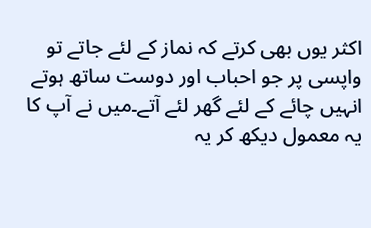اکثر یوں بھی کرتے کہ نماز کے لئے جاتے تو واپسی پر جو احباب اور دوست ساتھ ہوتے انہیں چائے کے لئے گھر لئے آتے۔میں نے آپ کا یہ معمول دیکھ کر یہ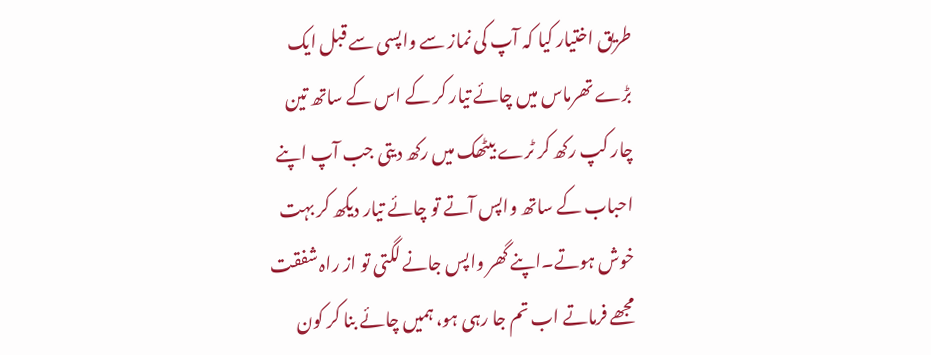طریق اختیار کیا کہ آپ کی نماز سے واپسی سے قبل ایک بڑے تھرماس میں چائے تیار کر کے اس کے ساتھ تین چار کپ رکھ کر ٹرے بیٹھک میں رکھ دیتی جب آپ اپنے احباب کے ساتھ واپس آتے تو چائے تیار دیکھ کر بہت خوش ہوتے۔اپنے گھر واپس جانے لگتی تو از راہ شفقت مجھے فرماتے اب تم جا رہی ہو، ہمیں چائے بنا کر کون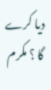دیا کرے گا ؟ مکرم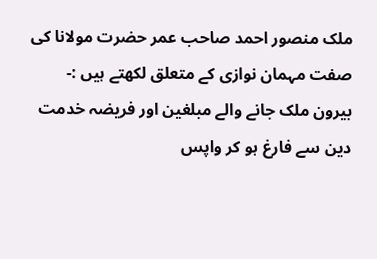ملک منصور احمد صاحب عمر حضرت مولانا کی صفت مہمان نوازی کے متعلق لکھتے ہیں :- بیرون ملک جانے والے مبلغین اور فریضہ خدمت دین سے فارغ ہو کر واپس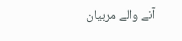آنے والے مربیان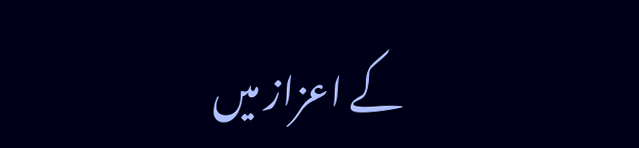کے اعزاز میں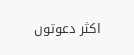اکثر دعوتوں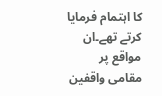کا اہتمام فرمایا کرتے تھے۔ان مواقع پر مقامی واقفین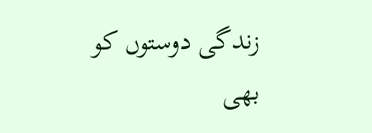زندگی دوستوں کو بھی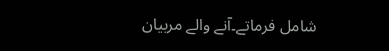شامل فرماتے۔آنے والے مربیان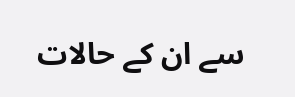سے ان کے حالات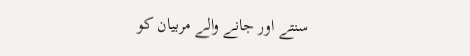سنتے اور جانے والے مربیان کو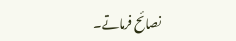نصائح فرماتے۔